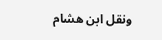ونقل ابن هشام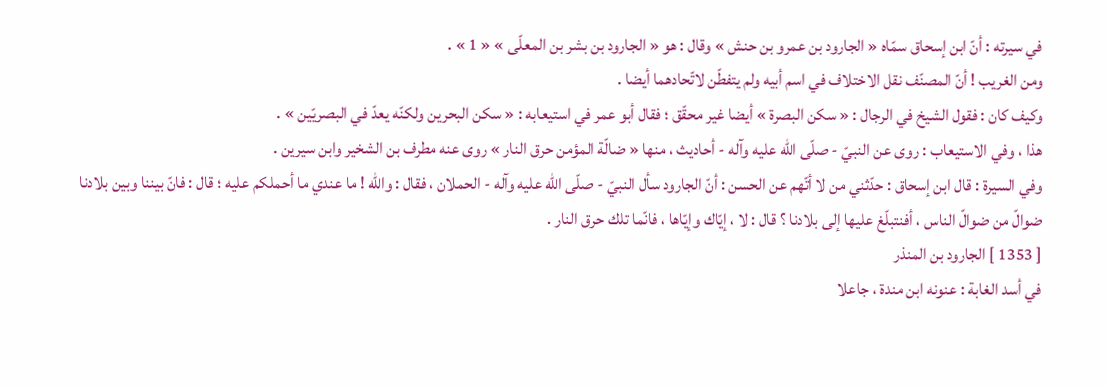في سيرته : أنّ ابن إسحاق سمّاه « الجارود بن عمرو بن حنش » وقال : هو « الجارود بن بشر بن المعلّى » « 1 » .
ومن الغريب ! أنّ المصنّف نقل الاختلاف في اسم أبيه ولم يتفطّن لاتّحادهما أيضا .
وكيف كان : فقول الشيخ في الرجال : « سكن البصرة » أيضا غير محقّق ؛ فقال أبو عمر في استيعابه : « سكن البحرين ولكنّه يعدّ في البصريّين » .
هذا ، وفي الاستيعاب : روى عن النبيّ - صلّى اللّه عليه وآله - أحاديث ، منها « ضالّة المؤمن حرق النار » روى عنه مطرف بن الشخير وابن سيرين .
وفي السيرة : قال ابن إسحاق : حدّثني من لا أتّهم عن الحسن : أنّ الجارود سأل النبيّ - صلّى اللّه عليه وآله - الحملان ، فقال : واللّه ! ما عندي ما أحملكم عليه ؛ قال : فانّ بيننا وبين بلادنا ضوالّ من ضوالّ الناس ، أفنتبلّغ عليها إلى بلادنا ؟ قال : لا ، إيّاك وإيّاها ، فانّما تلك حرق النار .
[ 1353 ] الجارود بن المنذر
في أسد الغابة : عنونه ابن مندة ، جاعلا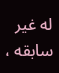له غير سابقه ،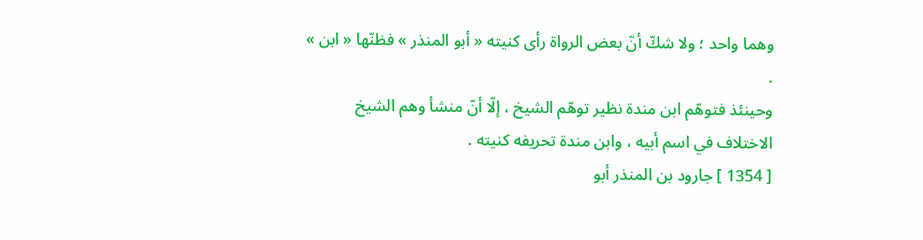وهما واحد ؛ ولا شكّ أنّ بعض الرواة رأى كنيته « أبو المنذر » فظنّها « ابن » .
وحينئذ فتوهّم ابن مندة نظير توهّم الشيخ ، إلّا أنّ منشأ وهم الشيخ الاختلاف في اسم أبيه ، وابن مندة تحريفه كنيته .
[ 1354 ] جارود بن المنذر أبو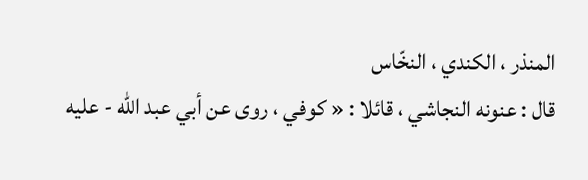المنذر ، الكندي ، النخّاس
قال : عنونه النجاشي ، قائلا : « كوفي ، روى عن أبي عبد اللّه - عليه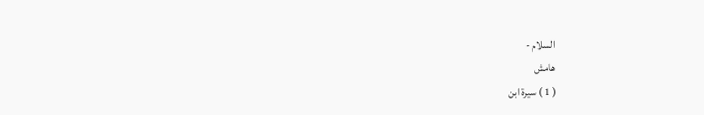السلام -
هامش
( 1 ) سيرة ابن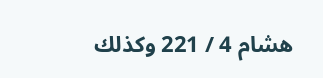هشام 4 / 221 وكذلك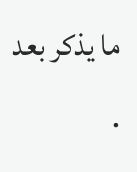ما يذكر بعد .